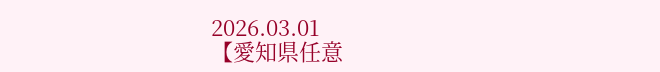2026.03.01
【愛知県任意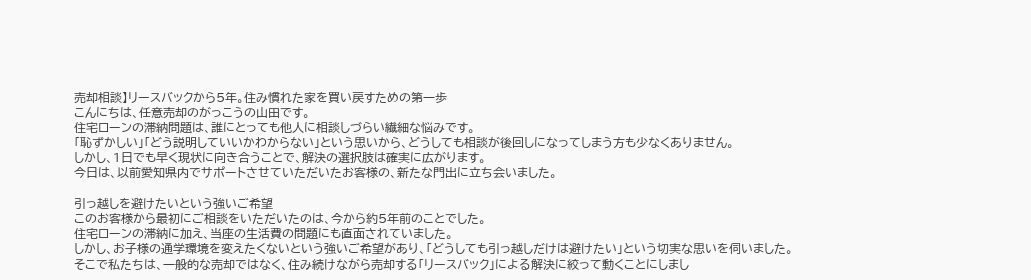売却相談】リースバックから5年。住み慣れた家を買い戻すための第一歩
こんにちは、任意売却のがっこうの山田です。
住宅ローンの滞納問題は、誰にとっても他人に相談しづらい繊細な悩みです。
「恥ずかしい」「どう説明していいかわからない」という思いから、どうしても相談が後回しになってしまう方も少なくありません。
しかし、1日でも早く現状に向き合うことで、解決の選択肢は確実に広がります。
今日は、以前愛知県内でサポートさせていただいたお客様の、新たな門出に立ち会いました。

引っ越しを避けたいという強いご希望
このお客様から最初にご相談をいただいたのは、今から約5年前のことでした。
住宅ローンの滞納に加え、当座の生活費の問題にも直面されていました。
しかし、お子様の通学環境を変えたくないという強いご希望があり、「どうしても引っ越しだけは避けたい」という切実な思いを伺いました。
そこで私たちは、一般的な売却ではなく、住み続けながら売却する「リースバック」による解決に絞って動くことにしまし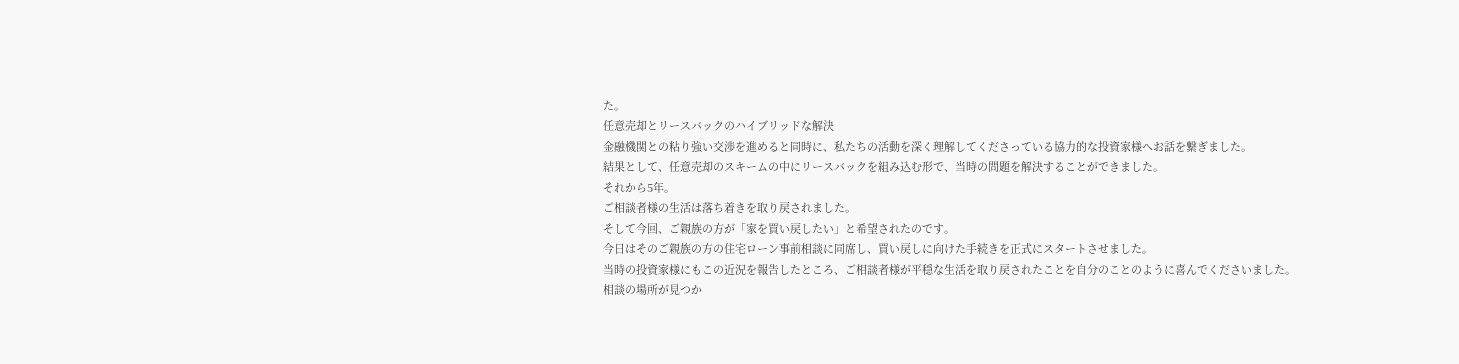た。
任意売却とリースバックのハイブリッドな解決
金融機関との粘り強い交渉を進めると同時に、私たちの活動を深く理解してくださっている協力的な投資家様へお話を繋ぎました。
結果として、任意売却のスキームの中にリースバックを組み込む形で、当時の問題を解決することができました。
それから5年。
ご相談者様の生活は落ち着きを取り戻されました。
そして今回、ご親族の方が「家を買い戻したい」と希望されたのです。
今日はそのご親族の方の住宅ローン事前相談に同席し、買い戻しに向けた手続きを正式にスタートさせました。
当時の投資家様にもこの近況を報告したところ、ご相談者様が平穏な生活を取り戻されたことを自分のことのように喜んでくださいました。
相談の場所が見つか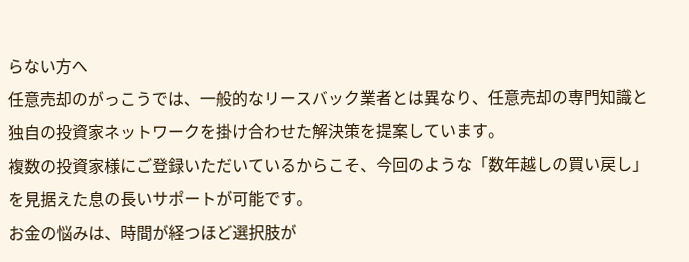らない方へ
任意売却のがっこうでは、一般的なリースバック業者とは異なり、任意売却の専門知識と独自の投資家ネットワークを掛け合わせた解決策を提案しています。
複数の投資家様にご登録いただいているからこそ、今回のような「数年越しの買い戻し」を見据えた息の長いサポートが可能です。
お金の悩みは、時間が経つほど選択肢が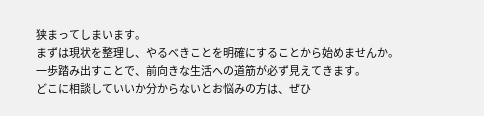狭まってしまいます。
まずは現状を整理し、やるべきことを明確にすることから始めませんか。
一歩踏み出すことで、前向きな生活への道筋が必ず見えてきます。
どこに相談していいか分からないとお悩みの方は、ぜひ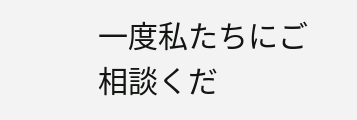一度私たちにご相談くだ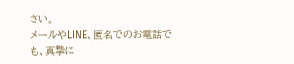さい。
メールやLINE、匿名でのお電話でも、真摯に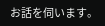お話を伺います。